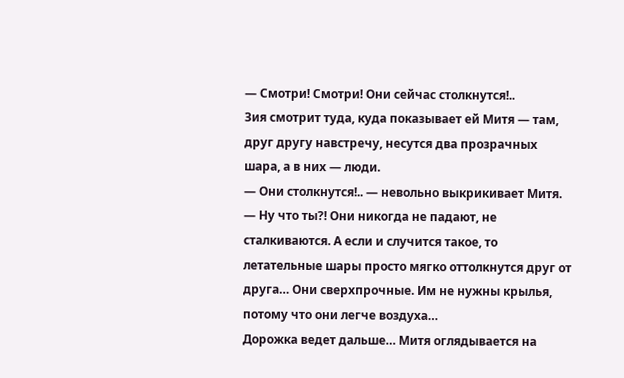— Смотри! Смотри! Они сейчас столкнутся!..
Зия смотрит туда, куда показывает ей Митя — там, друг другу навстречу, несутся два прозрачных шара, а в них — люди.
— Они столкнутся!.. — невольно выкрикивает Митя.
— Ну что ты?! Они никогда не падают, не сталкиваются. А если и случится такое, то летательные шары просто мягко оттолкнутся друг от друга… Они сверхпрочные. Им не нужны крылья, потому что они легче воздуха…
Дорожка ведет дальше… Митя оглядывается на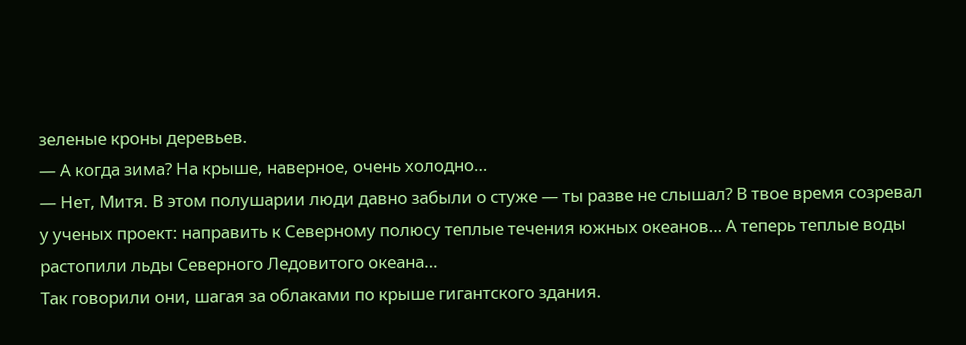зеленые кроны деревьев.
— А когда зима? На крыше, наверное, очень холодно…
— Нет, Митя. В этом полушарии люди давно забыли о стуже — ты разве не слышал? В твое время созревал у ученых проект: направить к Северному полюсу теплые течения южных океанов… А теперь теплые воды растопили льды Северного Ледовитого океана…
Так говорили они, шагая за облаками по крыше гигантского здания.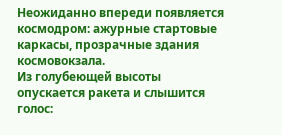Неожиданно впереди появляется космодром: ажурные стартовые каркасы, прозрачные здания космовокзала.
Из голубеющей высоты опускается ракета и слышится голос: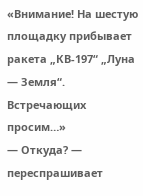«Внимание! На шестую площадку прибывает ракета „КВ-197“ „Луна — Земля“. Встречающих просим…»
— Откуда? — переспрашивает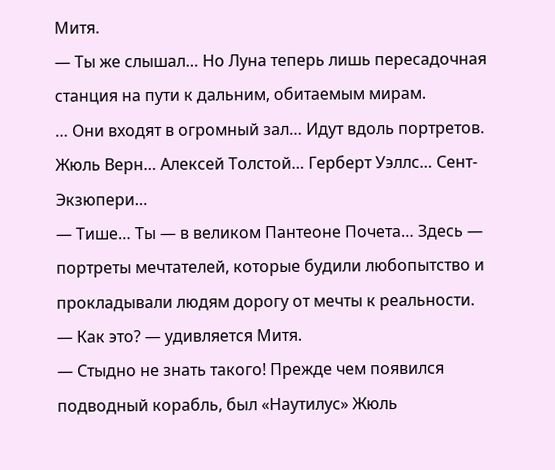Митя.
— Ты же слышал… Но Луна теперь лишь пересадочная станция на пути к дальним, обитаемым мирам.
… Они входят в огромный зал… Идут вдоль портретов. Жюль Верн… Алексей Толстой… Герберт Уэллс… Сент-Экзюпери…
— Тише… Ты — в великом Пантеоне Почета… Здесь — портреты мечтателей, которые будили любопытство и прокладывали людям дорогу от мечты к реальности.
— Как это? — удивляется Митя.
— Стыдно не знать такого! Прежде чем появился подводный корабль, был «Наутилус» Жюль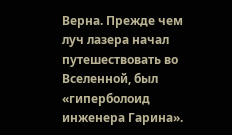Верна. Прежде чем луч лазера начал путешествовать во Вселенной, был «гиперболоид инженера Гарина».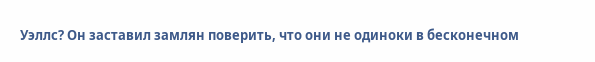Уэллс? Он заставил замлян поверить, что они не одиноки в бесконечном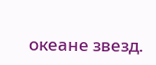океане звезд.